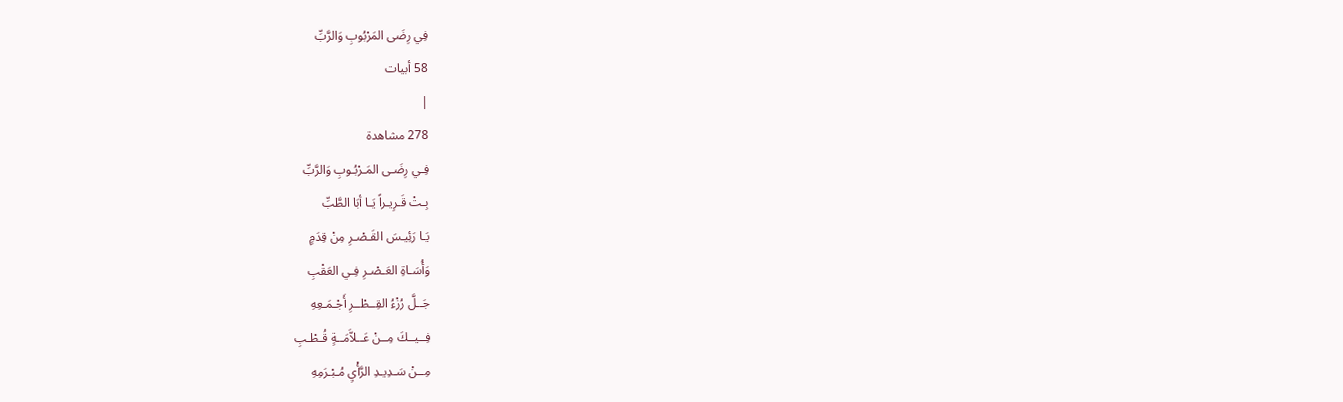فِي رِضَى المَرْبُوبِ وَالرَّبِّ
58 أبيات
|
278 مشاهدة
فِـي رِضَـى المَـرْبُـوبِ وَالرَّبِّ
بِـتْ قَـرِيـراً يَـا أبَا الطَّبِّ
يَـا رَئِيـسَ القَـصْـرِ مِنْ قِدَمٍ
وَأُسَـاةِ العَـصْـرِ فِـي العَقْبِ
جَــلَّ رُزْءُ القِــطْــرِ أَجْـمَـعِهِ
فِــيــكَ مِــنْ عَــلاَّمَــةٍ قُـطْـبِ
مِــنْ سَـدِيـدِ الرَّأْيِ مُـبْـرَمِهِ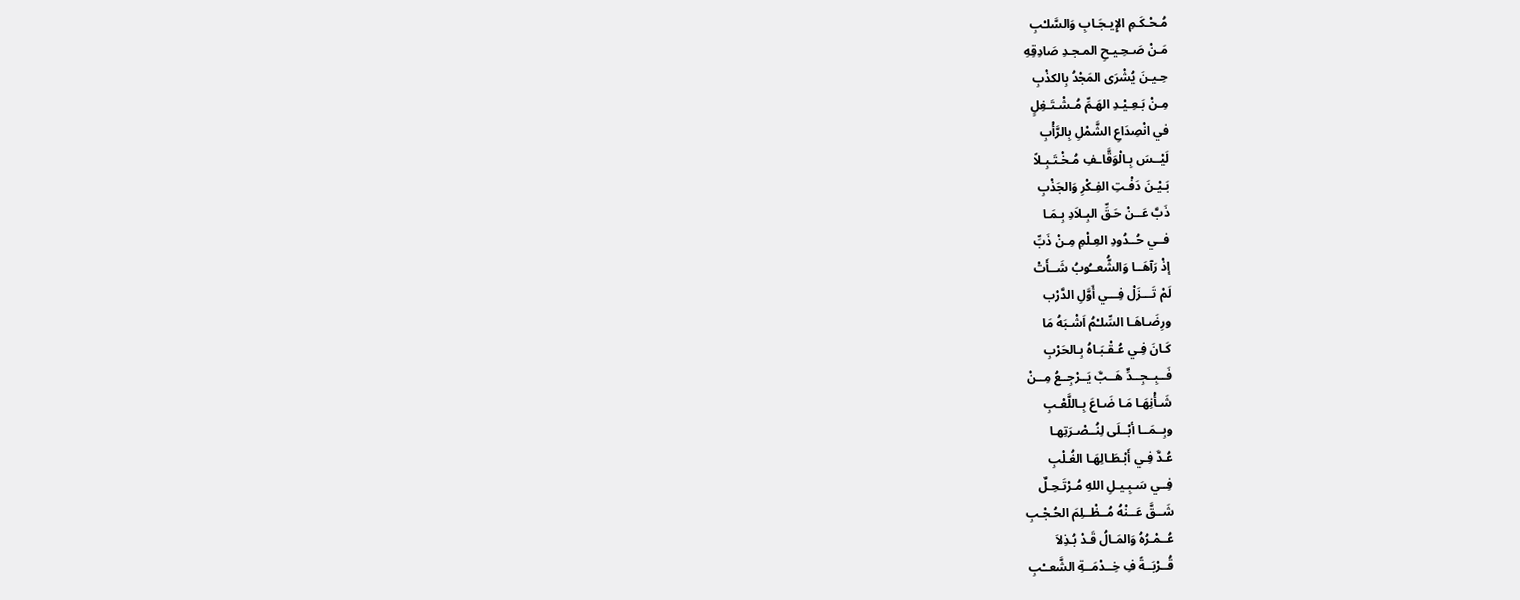مُـحْـكَـمِ الإِيـجَـابِ وَالسَّلـْبِ
مَـنْ صَـحِـيـحِ المـجـدِ صَادِقِهِ
حِـيـنَ يُشْرَى المَجْدُ بِالكذْبِ
مِـنْ بَـعِـيْـدِ الهَـمِّ مُـشْـتَـغِلٍ
في انْصِدَاعِ الشَّمْلِ بِالرَّأْبِ
لَيْــسَ بِـالْوَقَّاـفِ مُـخْـتَـبِـلاً
بَـيْـنَ دَفْـتِ الفِـكْرِ وَالجَذْبِ
ذَبَّ عَــنْ حَـقِّ البِـلاَدِ بِـمَـا
فــي حُــدُودِ العِـلْمِ مِـنْ ذَبِّ
إذْ رَآهَــا وَالشُّعــُوبُ شَــأَتْ
لَمْ تَـــزَلْ فِـــي أَوَّلِ الدَّرْب
ورِضَـاهَـا السِّلـْمُ اَشْـبَهُ مَا
كَـانَ فِـي عُـقْـبَـاهُ بِـالحَرْبِ
فَــبِــجِــدٍّ هَــبَّ يَــرْجِــعُ مِــنْ
شَـأْنِهَـا مَـا ضَـاعَ بِـاللَّعْـبِ
وبِــمَــا أبْــلَى لِنُــصْـرَتِهـا
عُـدَّ فِـي أَبْـطَـالِهَـا الغُـلْبِ
فِــي سَـبِـيـلِ اللهِ مُـرْتَـحِـلٌ
شَــقَّ عَــنْهُ مُــظْــلِمَ الحُـجْـبِ
عُــمْـرُهُ وَالمَـالُ قَـدْ بُـذِلاَ
قُــرْبَــةً فِ خِــدْمَــةِ الشَّعــْبِ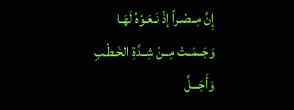إِنَّ مِــصْـراً إذْ نَـعَـوْهُ لَهَـا
وَجَــمَــتْ مِــنْ شِــدَّةِ الخَـطْـبِ
وَأَجَـــلَّ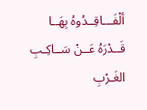ألْفَـــاقِــدُوهُ بِهَــا
قَــدْرَهُ عَــنْ سَــاكِـبِ الغَـرْبِ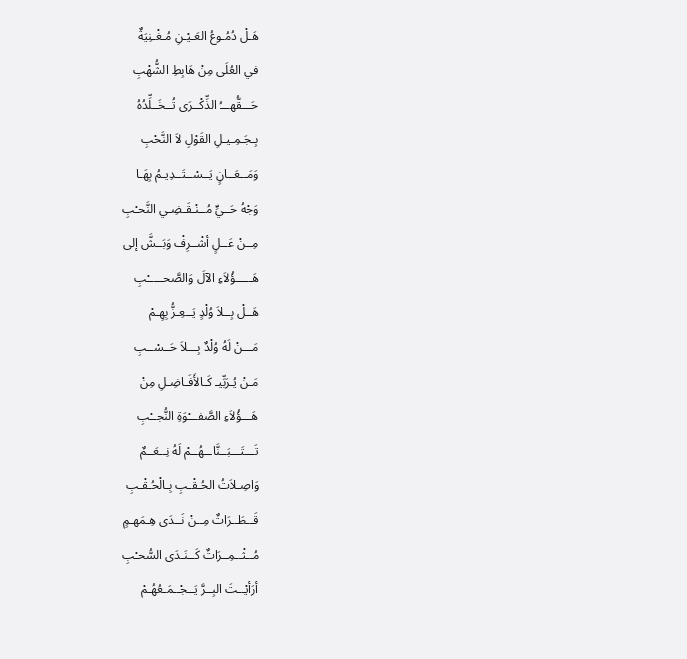هَـلْ دُمُـوعُ العَـيْـنِ مُـغْـنِيَةٌ
في العُلَى مِنْ هَابِطِ الشُّهْبِ
حَـــقُّهـــُ الذِّكْــرَى تُــخَــلِّدُهُ
بِـجَـمِـيـلِ القَوْلِ لاَ النَّحْبِ
وَمَــعَــانٍ يَــسْــتَــدِيـمُ بِهَـا
وَجْهُ حَــيٍّ مُــنْـقَـضِـي النَّحـْبِ
مِــنْ عَــلٍ أشْــرِفْ وَبَــشَّ إلى
هَـــــؤُلاَءِ الآلَ وَالصَّحـــــْبِ
هَــلْ بِــلاَ وُلْدٍ يَــعِـزُّ بِهِـمْ
مَـــنْ لَهُ وُلْدٌ بِـــلاَ حَــسْــبِ
مَـنْ يُـرَبِّيـ كَـالأَفَـاضِـلِ مِنْ
هَـــؤُلاَءِ الصَّفـــْوَةِ النُّجــْبِ
تَـــتَـــبَــنَّاــهُــمْ لَهُ نِــعَــمٌ
وَاصِـلاَتُ الحُـقْـبِ بِـالْحُـقْـبِ
قَــطَــرَاتٌ مِــنْ نَــدَى هِـمَهـمٍ
مُــثْــمِــرَاتٌ كَــنَـدَى السُّحـْبِ
أرَأيْــتَ البِــرَّ يَــجْــمَـعُهُـمْ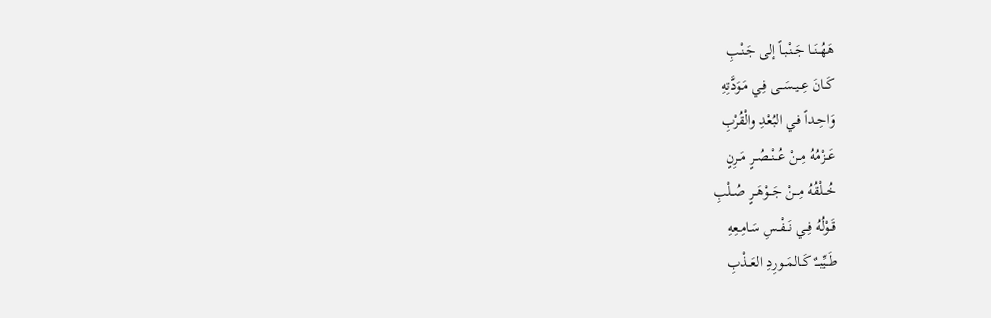هَهُــنَــا جَــنْـبـاً إلى جَـنْـبِ
كَــانَ عِــيــسَــى فِـي مَـوَدَّتِهِ
وَاحِـداً فـي البُعْدِ والْقُرْبِ
عَــزْمُهُ مِــنْ عُــنْــصُــرٍ مَــرِنٍ
خُـــلْقُهُ مِـــنْ جَــوْهَــرٍ صُــلْبِ
قَــوْلُهُ فِــي نَــفْــسِ سَـامِـعِهِ
طَــيِّبــٌ كَــالمَــورِدِ العَــذْبِ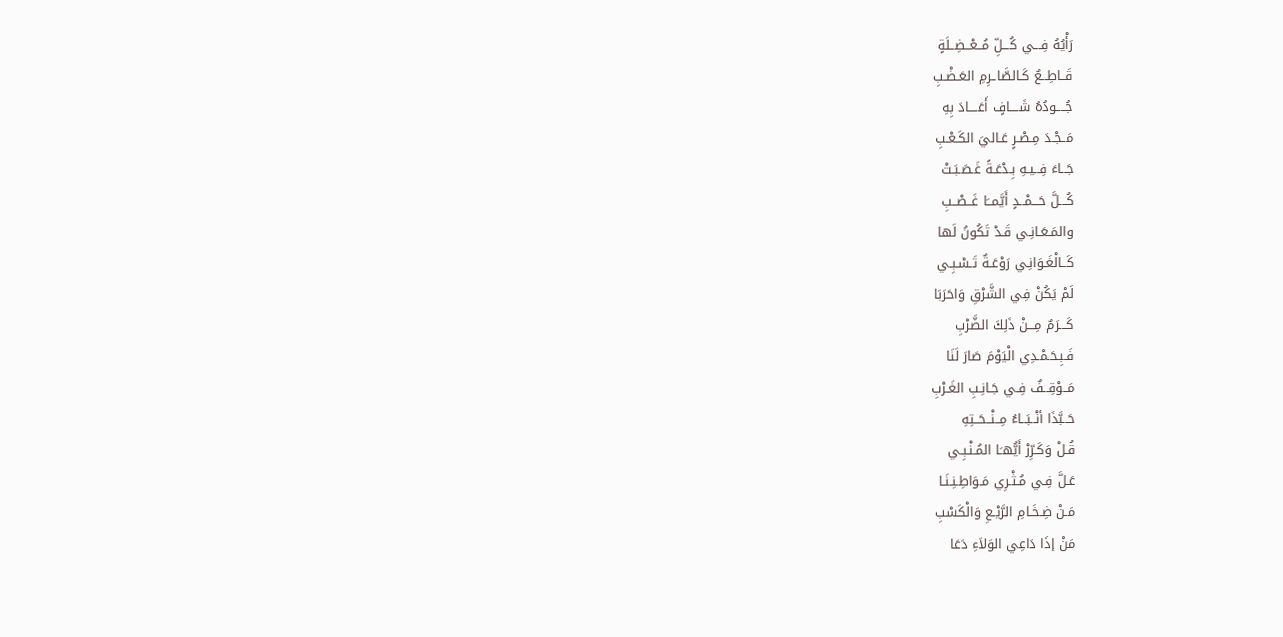رَأْيُهُ فِـــي كُـــلِّ مُــعْــضِــلَةٍ
قَــاطِــعٌ كَـالصَّاـرِمِ العَـضْـبِ
جُــــودُهُ شَــــافٍ أَعَــــادَ بِهِ
مَــجْـدَ مِـصْـرٍ عَـاليَ الكَـعْـبِ
جَــاءَ فِــيـهِ بِـدْعَـةً غَـصَـبَـتْ
كُـــلَّ حَـــمْــدٍ أَيَّمــَا غَــصْــبِ
والمَـعَـانِـي قَـدْ تَكُونُ لَها
كَــالْغَـوَانِـي رَوْعَـةٌ تَـسْـبِـي
لَمْ يَكُنْ فِي الشَّرْقِ وَاحَرَبَا
كَـــرَمٌ مِـــنْ ذَلِكَ الضَّرْبِ
فَـبِـحَـمْـدِي الْيَوْمَ صَارَ لَنَا
مَــوْقِــفٌ فِـي جَـانِـبِ الغَـرْبِ
حَــبَّذَا أنْــبَــاءُ مِــنْــحَــتِهِ
قُـلْ وَكَـرِّرْ أَيُّهـَا المُـنْـبِـي
عَـلَّ فِـي مُـثْـرِي مَـوَاطِـنِـنَـا
مَـنْ ضِـخَـامِ الرَّيْـعِ وَالْكَسْبِ
مَنْ إذَا دَاعِي الوَلاَءِ دَعَا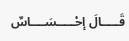قَـــــالَ إحْـــــسَــــاسٌ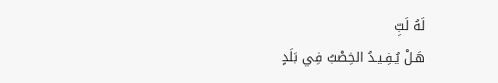لَهُ لَبِّ
هَـلْ يُـفِـيـدُ الخِصْبُ فِي بَلَدٍ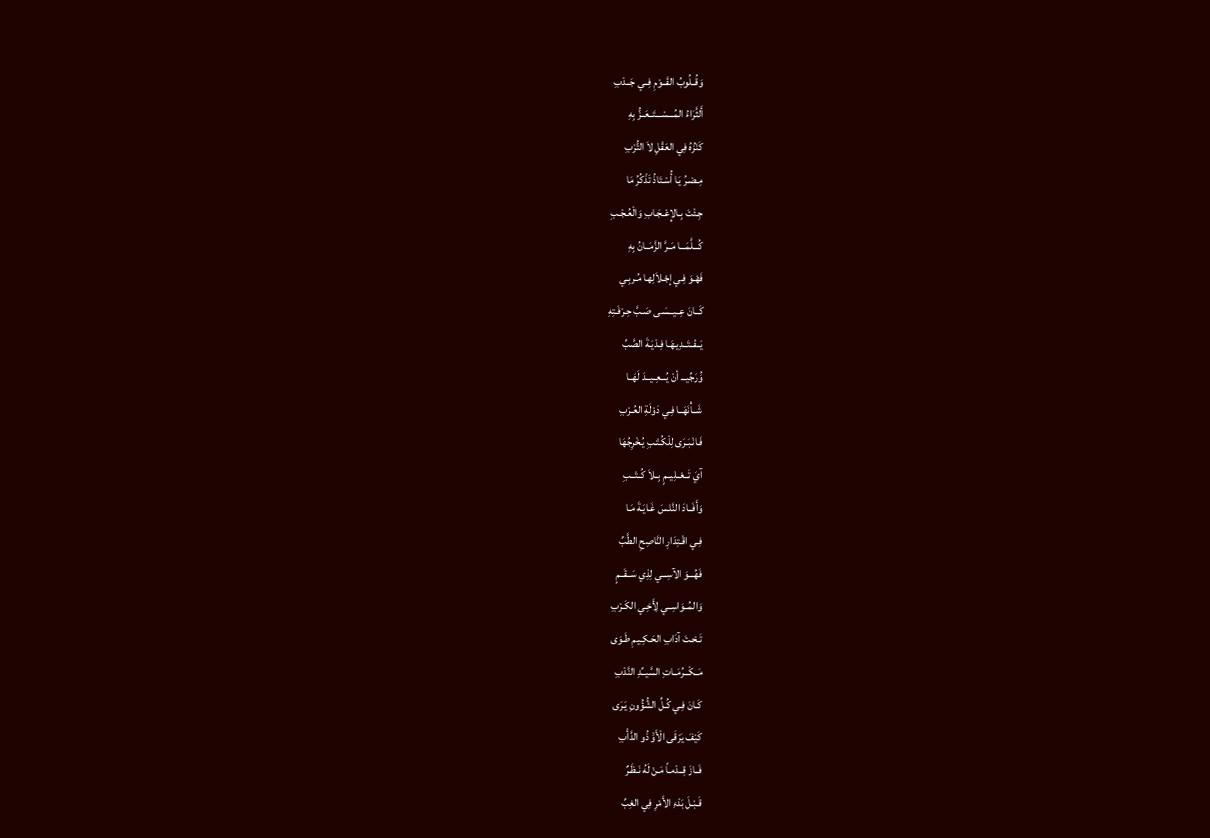وَقُــلُوبُ القَــوْمِ فِــي جَــدْبِ
أَلثَّرَاءُ المُـــسْـــتَــعَــزُّ بِهِ
كَنْزُهُ فِي العَقْلِ لاَ التُّرْبِ
مِـصْـرُ يَـا أُسْـتَاذُ تَذْكُرُ مَا
جِـئْتَ بِـالإِعْـجَـابِ وَالْعُـجْـبِ
كُـــلَّمَـــا مَــرَّ الزَّمَــانُ بِهِ
فَهْـوَ فِـي إجْـلاَلِهـا مُـربِـي
كَــانَ عِــيــسَـى صَـبَّ حِـرْفَـتِهِ
يَــفْــتَــدِيـهَـا فِـدْيَـةَ الصَّبِّ
وَُرَجِّيـــ أنْ يُـــعِــيــدَ لَهَــا
شَــأْنَهَــا فِـي دَوْلَةِ العُـرْبِ
فَـانْـبَـرَى لِلْكُـتْـبِ يُـخْرِجُهَا
آيَ تَــعْــلِيــمٍ بِــلاَ كُــتْــبِ
وَأَفَــادَ النَّاـسَ غَـايَـةَ مَـا
فِـي اقْـتِدَارِ النَّاصِحِ الطَّبِّ
فَهُـــوَ الآسِـــي لِذِي سَــقَــمٍ
وَالمُــوَاسِــي لِأَخِـي الكَـرْبِ
تَـحْـتَ آدَابِ الحَـكِـيـمِ طَـوَى
مَــكْــرُمَــاتِ السَّيــِّدِ النَّدْبِ
كَـانَ فِـي كُـلِّ الشُّؤُونِ يَـرَى
كَيْفَ يَرْقَى الْأَوَْ ذُو الدَّأْبِ
فَــازَ قِــدْمـاً مَـنْ لَهُ نَـظَـرٌ
قَـبْـلَ بَدْءِ الأَمْرِ فِي الغِبِّ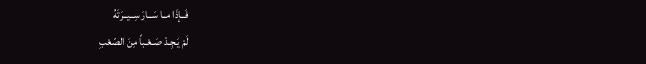فَــإذَا مــا سَــارَ سِــيــرَتَهُ
لَمْ يَـجِـدْ صَـعْـباً مِنَ الصّعْبِ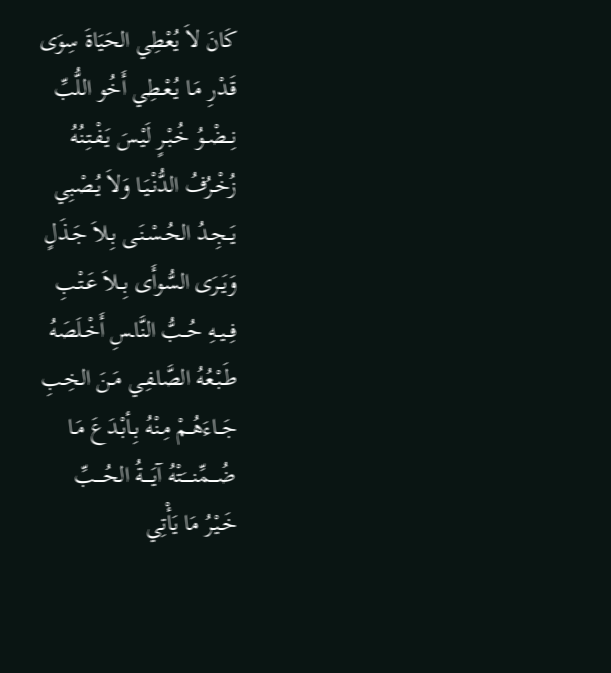كَانَ لاَ يُعْطِي الحَيَاةَ سِوَى
قَـدْرِ مَـا يُـعْـطِي أَخُو اللُّبِّ
نِــضْــوُ خُـبْـرٍ لَيْـسَ يَـفْـتِـنُهُ
زُخْـرُفُ الدُّنْـيَـا وَلاَ يُـصْبِي
يَــجِـدُ الحُـسْـنَـى بِـلاَ جَـذَلٍ
وَيَــرَى السُّوأَى بِــلاَ عَـتْـبِ
فِــيــهِ حُــبُّ النَّاـسِ أَخْـلَصَهُ
طَـبْـعُهُ الصَّاـفِـي مَـنَ الخِـبِ
جَــاءَهُــمْ مِـنْهُ بِـأبْـدَعَ مَـا
ضُــــمِّنــــَتْهُ آيَــــةُ الحُــــبِّ
خَـيْـرُ مَا يَأْتِي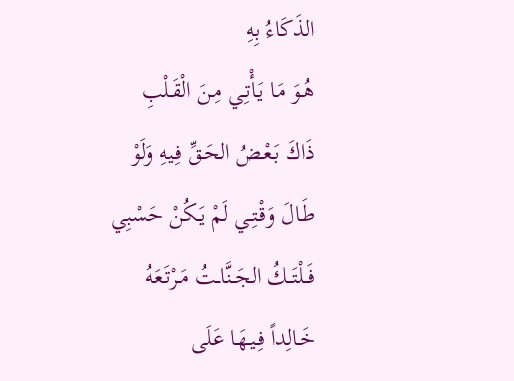الذَكَاءُ بِهِ
هُـوَ مَـا يَـأْتِـي مِـنَ الْقَـلْبِ
ذَاكَ بَـعْـضُ الحَـقِّ فِـيهِ وَلَوْ
طَـالَ وَقْـتِـي لَمْ يَـكُنْ حَسْبِي
فَــلْتَــكُ الجَــنَّاــتُ مَـرْتَـعَهُ
خَـالِداً فِـيـهَـا عَلَى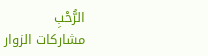الرُّحْبِ
مشاركات الزوار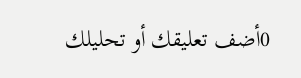0أضف تعليقك أو تحليلك